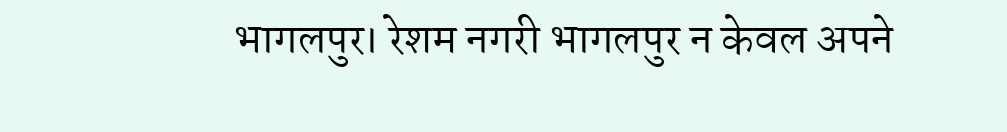भागलपुर। रेशम नगरी भागलपुर न केवल अपने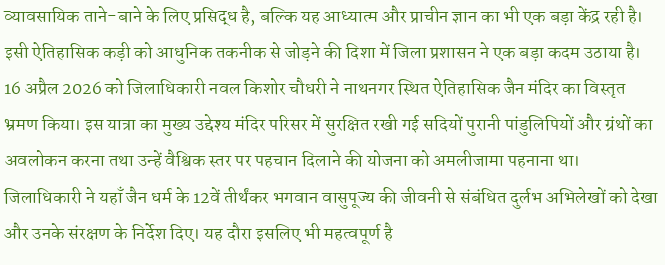व्यावसायिक ताने-बाने के लिए प्रसिद्ध है, बल्कि यह आध्यात्म और प्राचीन ज्ञान का भी एक बड़ा केंद्र रही है। इसी ऐतिहासिक कड़ी को आधुनिक तकनीक से जोड़ने की दिशा में जिला प्रशासन ने एक बड़ा कदम उठाया है। 16 अप्रैल 2026 को जिलाधिकारी नवल किशोर चौधरी ने नाथनगर स्थित ऐतिहासिक जैन मंदिर का विस्तृत भ्रमण किया। इस यात्रा का मुख्य उद्देश्य मंदिर परिसर में सुरक्षित रखी गई सदियों पुरानी पांडुलिपियों और ग्रंथों का अवलोकन करना तथा उन्हें वैश्विक स्तर पर पहचान दिलाने की योजना को अमलीजामा पहनाना था। जिलाधिकारी ने यहाँ जैन धर्म के 12वें तीर्थंकर भगवान वासुपूज्य की जीवनी से संबंधित दुर्लभ अभिलेखों को देखा और उनके संरक्षण के निर्देश दिए। यह दौरा इसलिए भी महत्वपूर्ण है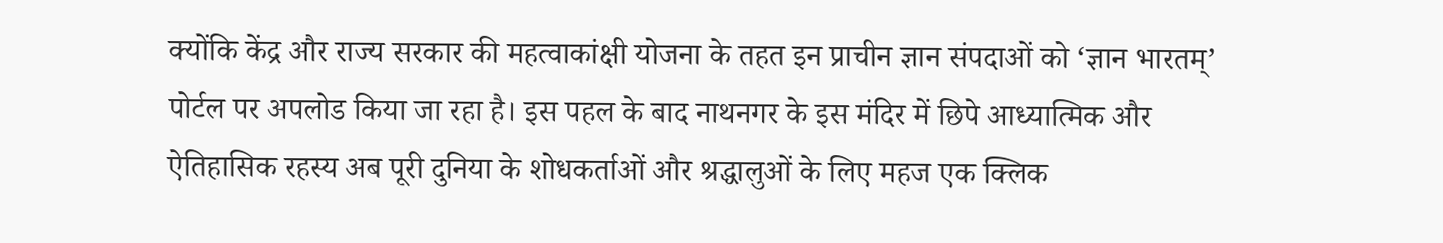क्योंकि केंद्र और राज्य सरकार की महत्वाकांक्षी योजना के तहत इन प्राचीन ज्ञान संपदाओं को ‘ज्ञान भारतम्’ पोर्टल पर अपलोड किया जा रहा है। इस पहल के बाद नाथनगर के इस मंदिर में छिपे आध्यात्मिक और ऐतिहासिक रहस्य अब पूरी दुनिया के शोधकर्ताओं और श्रद्धालुओं के लिए महज एक क्लिक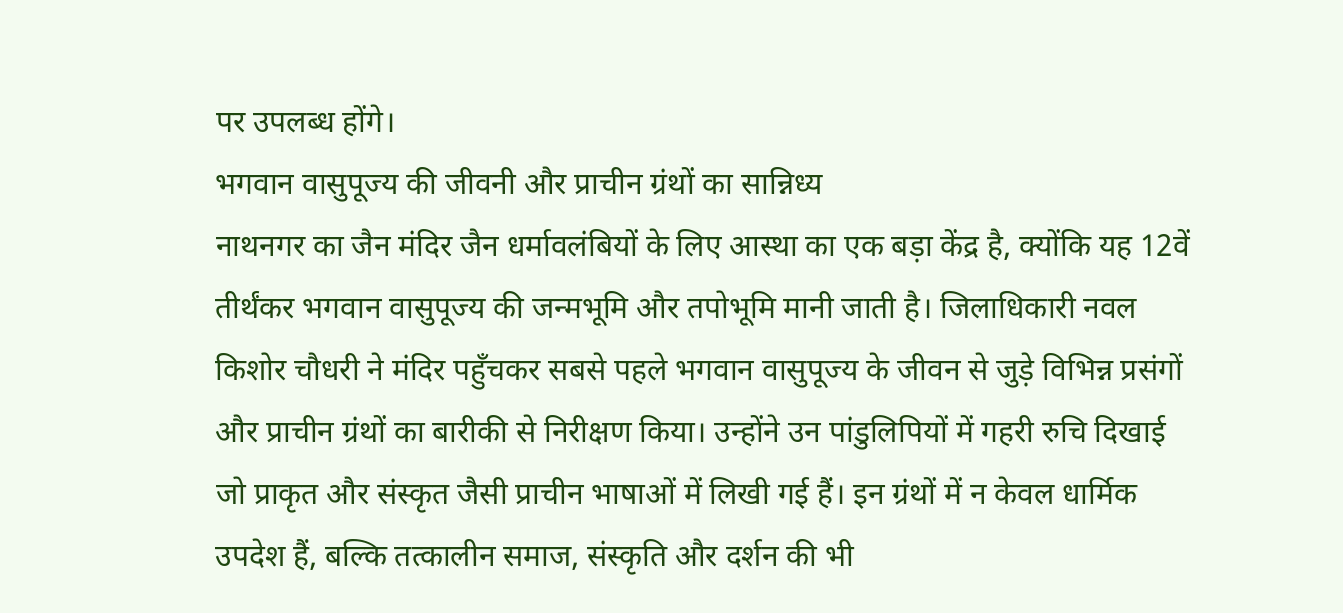पर उपलब्ध होंगे।
भगवान वासुपूज्य की जीवनी और प्राचीन ग्रंथों का सान्निध्य
नाथनगर का जैन मंदिर जैन धर्मावलंबियों के लिए आस्था का एक बड़ा केंद्र है, क्योंकि यह 12वें तीर्थंकर भगवान वासुपूज्य की जन्मभूमि और तपोभूमि मानी जाती है। जिलाधिकारी नवल किशोर चौधरी ने मंदिर पहुँचकर सबसे पहले भगवान वासुपूज्य के जीवन से जुड़े विभिन्न प्रसंगों और प्राचीन ग्रंथों का बारीकी से निरीक्षण किया। उन्होंने उन पांडुलिपियों में गहरी रुचि दिखाई जो प्राकृत और संस्कृत जैसी प्राचीन भाषाओं में लिखी गई हैं। इन ग्रंथों में न केवल धार्मिक उपदेश हैं, बल्कि तत्कालीन समाज, संस्कृति और दर्शन की भी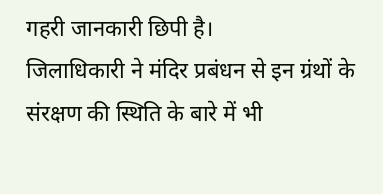गहरी जानकारी छिपी है।
जिलाधिकारी ने मंदिर प्रबंधन से इन ग्रंथों के संरक्षण की स्थिति के बारे में भी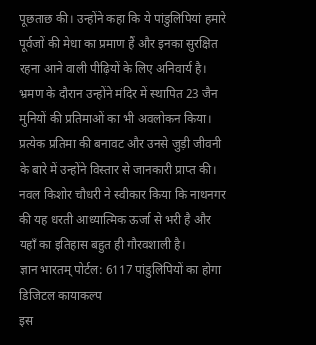पूछताछ की। उन्होंने कहा कि ये पांडुलिपियां हमारे पूर्वजों की मेधा का प्रमाण हैं और इनका सुरक्षित रहना आने वाली पीढ़ियों के लिए अनिवार्य है। भ्रमण के दौरान उन्होंने मंदिर में स्थापित 23 जैन मुनियों की प्रतिमाओं का भी अवलोकन किया। प्रत्येक प्रतिमा की बनावट और उनसे जुड़ी जीवनी के बारे में उन्होंने विस्तार से जानकारी प्राप्त की। नवल किशोर चौधरी ने स्वीकार किया कि नाथनगर की यह धरती आध्यात्मिक ऊर्जा से भरी है और यहाँ का इतिहास बहुत ही गौरवशाली है।
ज्ञान भारतम् पोर्टल: 6117 पांडुलिपियों का होगा डिजिटल कायाकल्प
इस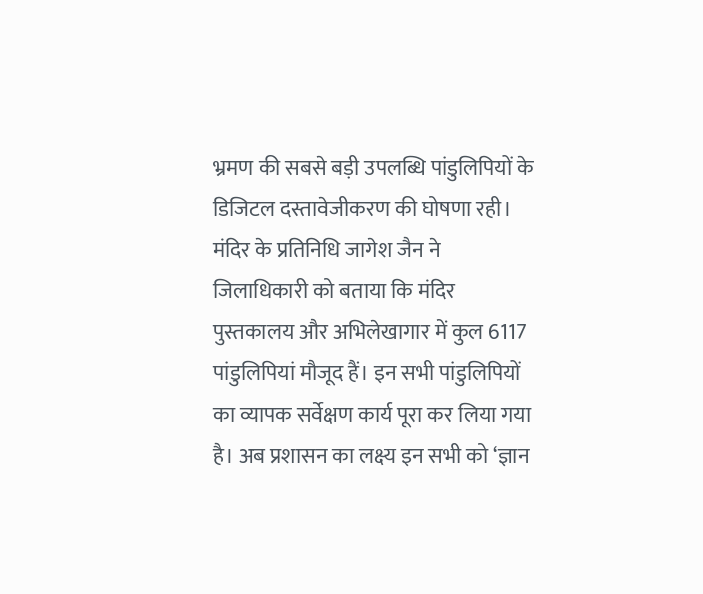भ्रमण की सबसे बड़ी उपलब्धि पांडुलिपियों के डिजिटल दस्तावेजीकरण की घोषणा रही। मंदिर के प्रतिनिधि जागेश जैन ने जिलाधिकारी को बताया कि मंदिर पुस्तकालय और अभिलेखागार में कुल 6117 पांडुलिपियां मौजूद हैं। इन सभी पांडुलिपियों का व्यापक सर्वेक्षण कार्य पूरा कर लिया गया है। अब प्रशासन का लक्ष्य इन सभी को ‘ज्ञान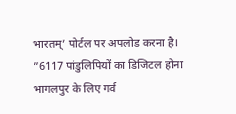भारतम्’ पोर्टल पर अपलोड करना है।
”6117 पांडुलिपियों का डिजिटल होना भागलपुर के लिए गर्व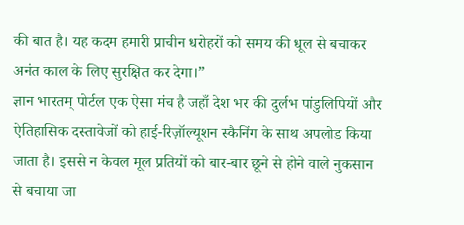की बात है। यह कदम हमारी प्राचीन धरोहरों को समय की धूल से बचाकर अनंत काल के लिए सुरक्षित कर देगा।”
ज्ञान भारतम् पोर्टल एक ऐसा मंच है जहाँ देश भर की दुर्लभ पांडुलिपियों और ऐतिहासिक दस्तावेजों को हाई-रिज़ॉल्यूशन स्कैनिंग के साथ अपलोड किया जाता है। इससे न केवल मूल प्रतियों को बार-बार छूने से होने वाले नुकसान से बचाया जा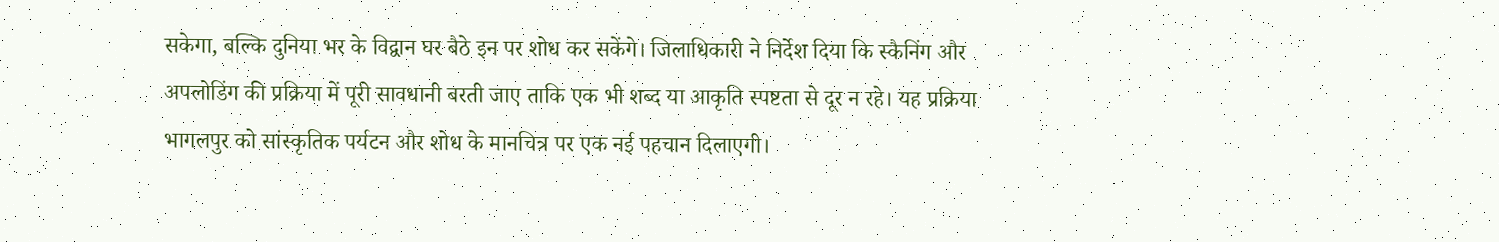सकेगा, बल्कि दुनिया भर के विद्वान घर बैठे इन पर शोध कर सकेंगे। जिलाधिकारी ने निर्देश दिया कि स्कैनिंग और अपलोडिंग की प्रक्रिया में पूरी सावधानी बरती जाए ताकि एक भी शब्द या आकृति स्पष्टता से दूर न रहे। यह प्रक्रिया भागलपुर को सांस्कृतिक पर्यटन और शोध के मानचित्र पर एक नई पहचान दिलाएगी।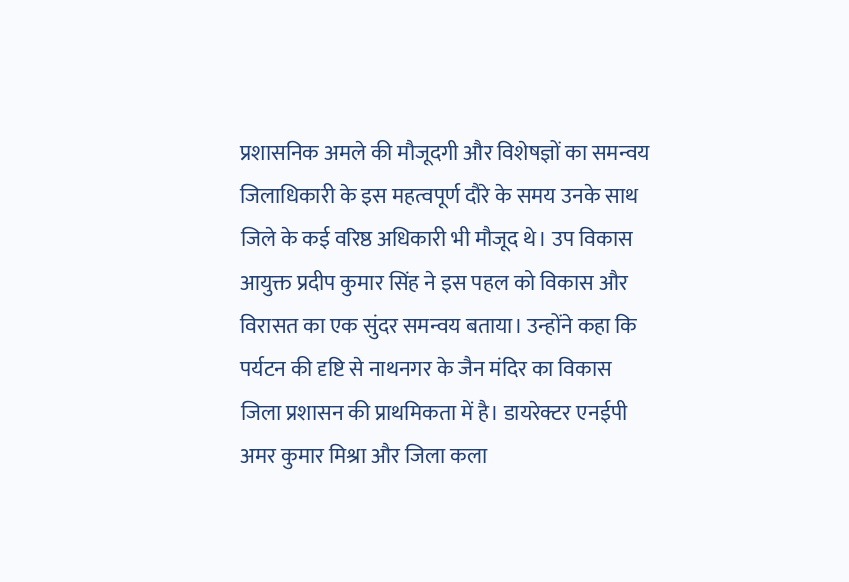प्रशासनिक अमले की मौजूदगी और विशेषज्ञों का समन्वय
जिलाधिकारी के इस महत्वपूर्ण दौरे के समय उनके साथ जिले के कई वरिष्ठ अधिकारी भी मौजूद थे। उप विकास आयुक्त प्रदीप कुमार सिंह ने इस पहल को विकास और विरासत का एक सुंदर समन्वय बताया। उन्होंने कहा कि पर्यटन की दृष्टि से नाथनगर के जैन मंदिर का विकास जिला प्रशासन की प्राथमिकता में है। डायरेक्टर एनईपी अमर कुमार मिश्रा और जिला कला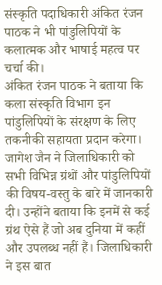संस्कृति पदाधिकारी अंकित रंजन पाठक ने भी पांडुलिपियों के कलात्मक और भाषाई महत्व पर चर्चा की।
अंकित रंजन पाठक ने बताया कि कला संस्कृति विभाग इन पांडुलिपियों के संरक्षण के लिए तकनीकी सहायता प्रदान करेगा। जागेश जैन ने जिलाधिकारी को सभी विभिन्न ग्रंथों और पांडुलिपियों की विषय-वस्तु के बारे में जानकारी दी। उन्होंने बताया कि इनमें से कई ग्रंथ ऐसे हैं जो अब दुनिया में कहीं और उपलब्ध नहीं हैं। जिलाधिकारी ने इस बात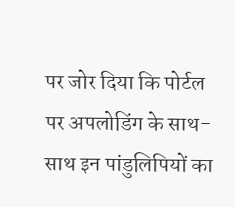पर जोर दिया कि पोर्टल पर अपलोडिंग के साथ-साथ इन पांडुलिपियों का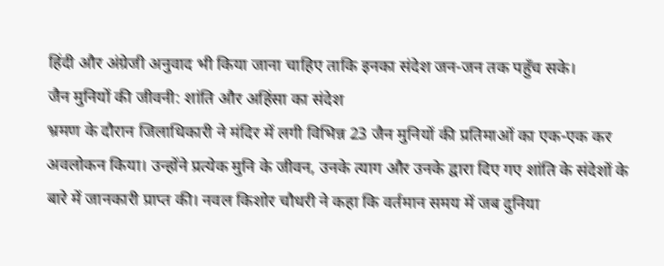हिंदी और अंग्रेजी अनुवाद भी किया जाना चाहिए ताकि इनका संदेश जन-जन तक पहुँच सके।
जैन मुनियों की जीवनी: शांति और अहिंसा का संदेश
भ्रमण के दौरान जिलाधिकारी ने मंदिर में लगी विभिन्न 23 जैन मुनियों की प्रतिमाओं का एक-एक कर अवलोकन किया। उन्होंने प्रत्येक मुनि के जीवन, उनके त्याग और उनके द्वारा दिए गए शांति के संदेशों के बारे में जानकारी प्राप्त की। नवल किशोर चौधरी ने कहा कि वर्तमान समय में जब दुनिया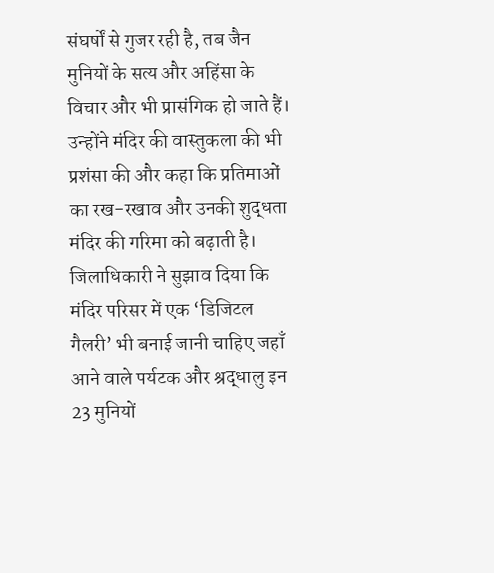संघर्षों से गुजर रही है, तब जैन मुनियों के सत्य और अहिंसा के विचार और भी प्रासंगिक हो जाते हैं।
उन्होंने मंदिर की वास्तुकला की भी प्रशंसा की और कहा कि प्रतिमाओं का रख-रखाव और उनकी शुद्धता मंदिर की गरिमा को बढ़ाती है। जिलाधिकारी ने सुझाव दिया कि मंदिर परिसर में एक ‘डिजिटल गैलरी’ भी बनाई जानी चाहिए जहाँ आने वाले पर्यटक और श्रद्धालु इन 23 मुनियों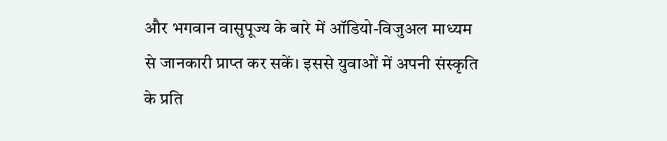और भगवान वासुपूज्य के बारे में ऑडियो-विजुअल माध्यम से जानकारी प्राप्त कर सकें। इससे युवाओं में अपनी संस्कृति के प्रति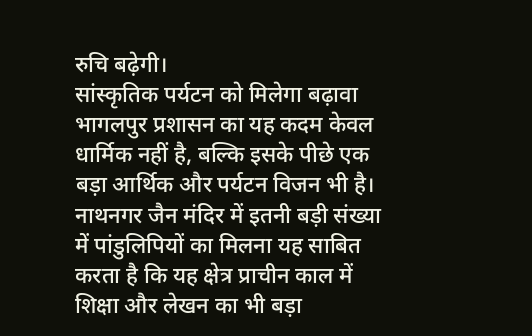रुचि बढ़ेगी।
सांस्कृतिक पर्यटन को मिलेगा बढ़ावा
भागलपुर प्रशासन का यह कदम केवल धार्मिक नहीं है, बल्कि इसके पीछे एक बड़ा आर्थिक और पर्यटन विजन भी है। नाथनगर जैन मंदिर में इतनी बड़ी संख्या में पांडुलिपियों का मिलना यह साबित करता है कि यह क्षेत्र प्राचीन काल में शिक्षा और लेखन का भी बड़ा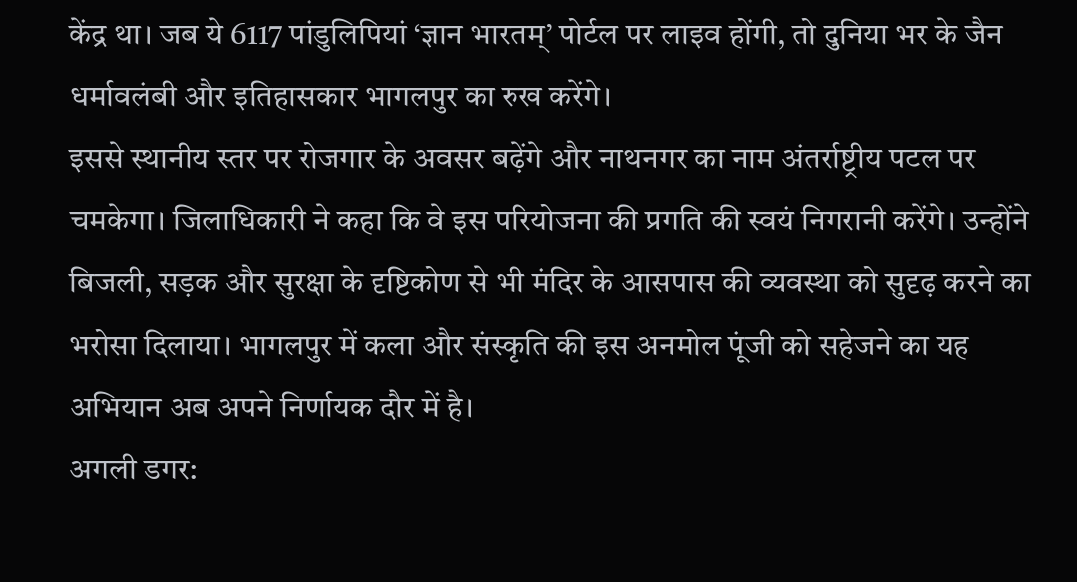केंद्र था। जब ये 6117 पांडुलिपियां ‘ज्ञान भारतम्’ पोर्टल पर लाइव होंगी, तो दुनिया भर के जैन धर्मावलंबी और इतिहासकार भागलपुर का रुख करेंगे।
इससे स्थानीय स्तर पर रोजगार के अवसर बढ़ेंगे और नाथनगर का नाम अंतर्राष्ट्रीय पटल पर चमकेगा। जिलाधिकारी ने कहा कि वे इस परियोजना की प्रगति की स्वयं निगरानी करेंगे। उन्होंने बिजली, सड़क और सुरक्षा के दृष्टिकोण से भी मंदिर के आसपास की व्यवस्था को सुदृढ़ करने का भरोसा दिलाया। भागलपुर में कला और संस्कृति की इस अनमोल पूंजी को सहेजने का यह अभियान अब अपने निर्णायक दौर में है।
अगली डगर: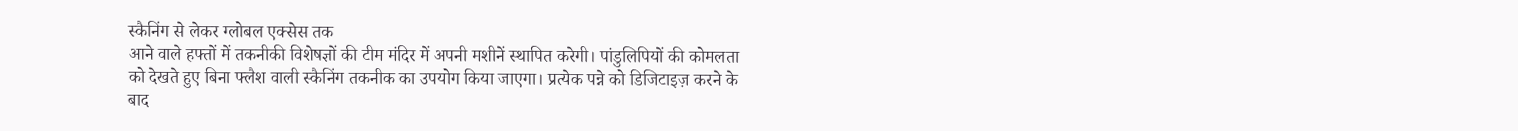स्कैनिंग से लेकर ग्लोबल एक्सेस तक
आने वाले हफ्तों में तकनीकी विशेषज्ञों की टीम मंदिर में अपनी मशीनें स्थापित करेगी। पांडुलिपियों की कोमलता को देखते हुए बिना फ्लैश वाली स्कैनिंग तकनीक का उपयोग किया जाएगा। प्रत्येक पन्ने को डिजिटाइज़ करने के बाद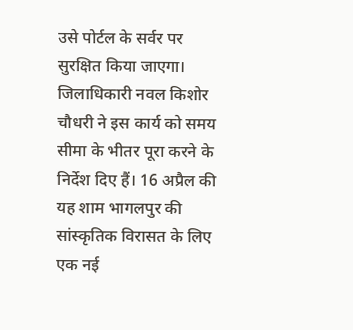उसे पोर्टल के सर्वर पर सुरक्षित किया जाएगा। जिलाधिकारी नवल किशोर चौधरी ने इस कार्य को समय सीमा के भीतर पूरा करने के निर्देश दिए हैं। 16 अप्रैल की यह शाम भागलपुर की सांस्कृतिक विरासत के लिए एक नई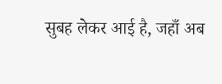सुबह लेकर आई है, जहाँ अब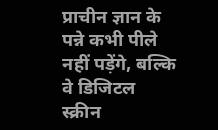प्राचीन ज्ञान के पन्ने कभी पीले नहीं पड़ेंगे, बल्कि वे डिजिटल स्क्रीन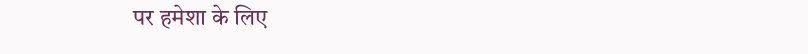पर हमेशा के लिए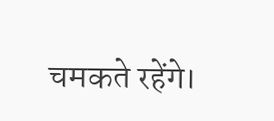चमकते रहेंगे।